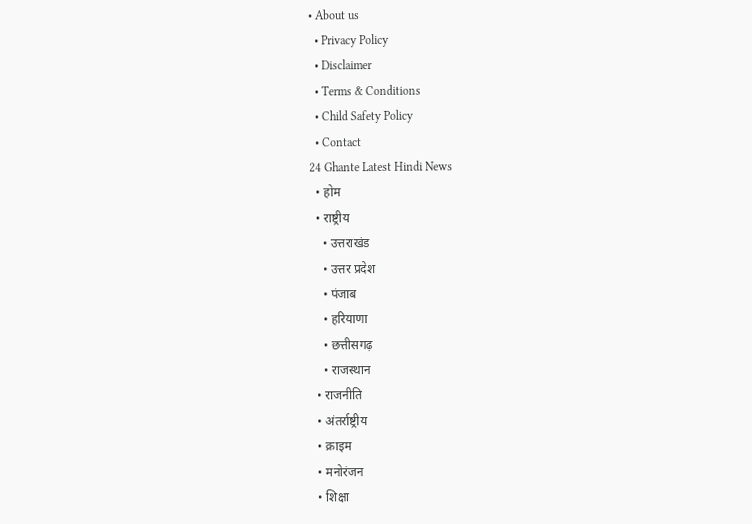• About us
  • Privacy Policy
  • Disclaimer
  • Terms & Conditions
  • Child Safety Policy
  • Contact
24 Ghante Latest Hindi News
  • होम
  • राष्ट्रीय
    • उत्तराखंड
    • उत्तर प्रदेश
    • पंजाब
    • हरियाणा
    • छत्तीसगढ़
    • राजस्थान
  • राजनीति
  • अंतर्राष्ट्रीय
  • क्राइम
  • मनोरंजन
  • शिक्षा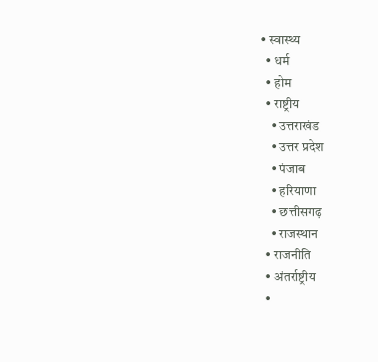• स्वास्थ्य
  • धर्म
  • होम
  • राष्ट्रीय
    • उत्तराखंड
    • उत्तर प्रदेश
    • पंजाब
    • हरियाणा
    • छत्तीसगढ़
    • राजस्थान
  • राजनीति
  • अंतर्राष्ट्रीय
  •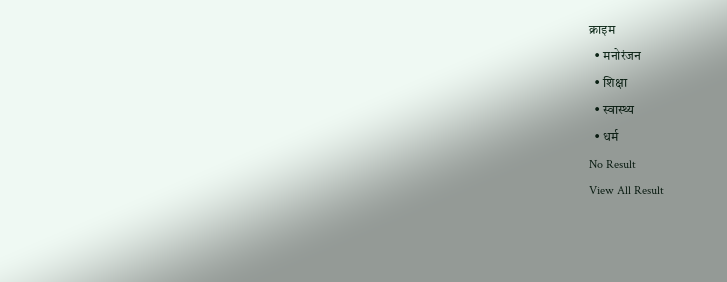क्राइम
  • मनोरंजन
  • शिक्षा
  • स्वास्थ्य
  • धर्म
No Result
View All Result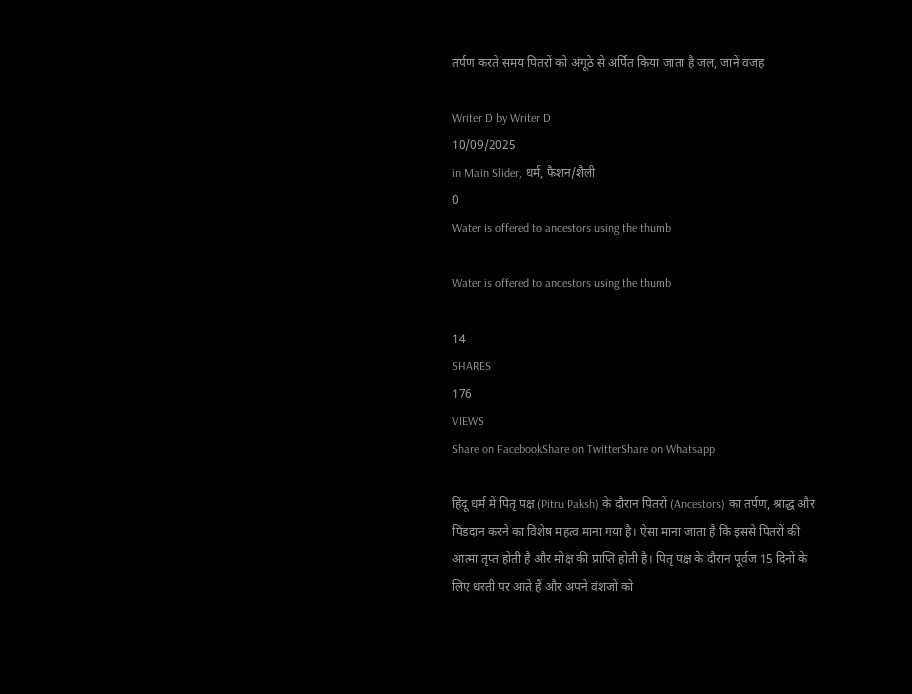तर्पण करते समय पितरों को अंगूठे से अर्पित किया जाता है जल, जानें वजह

Writer D by Writer D
10/09/2025
in Main Slider, धर्म, फैशन/शैली
0
Water is offered to ancestors using the thumb

Water is offered to ancestors using the thumb

14
SHARES
176
VIEWS
Share on FacebookShare on TwitterShare on Whatsapp

हिंदू धर्म में पितृ पक्ष (Pitru Paksh) के दौरान पितरों (Ancestors) का तर्पण, श्राद्ध और पिंडदान करने का विशेष महत्व माना गया है। ऐसा माना जाता है कि इससे पितरों की आत्मा तृप्त होती है और मोक्ष की प्राप्ति होती है। पितृ पक्ष के दौरान पूर्वज 15 दिनों के लिए धरती पर आते हैं और अपने वंशजों को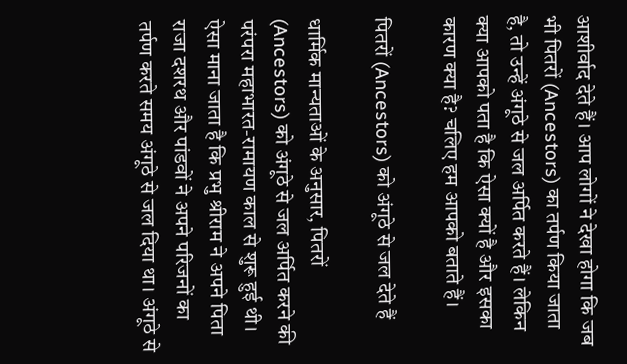आशीर्वाद देते हैं। आप लोगों ने देखा होगा कि जब भी पितरों (Ancestors) का तर्पण किया जाता है, तो उन्हें अंगूठे से जल अर्पित करते हैं। लेकिन क्या आपको पता है कि ऐसा क्यों है और इसका कारण क्या है? चलिए हम आपको बताते हैं।

पितरों (Ancestors) को अंगूठे से जल देते हैं

धार्मिक मान्यताओं के अनुसार, पितरों (Ancestors) को अंगूठे से जल अर्पित करने की परंपरा महाभारत-रामायण काल से शुरू हुई थी। ऐसा माना जाता है कि प्रभु श्रीराम ने अपने पिता राजा दशरथ और पांडवों ने अपने परिजनों का तर्पण करते समय अंगूठे से जल दिया था। अंगूठे से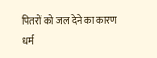पितरों को जल देने का कारण धर्म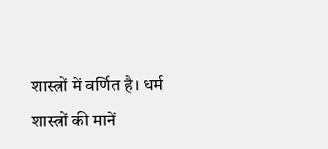शास्त्रों में वर्णित है। धर्म शास्त्रों की मानें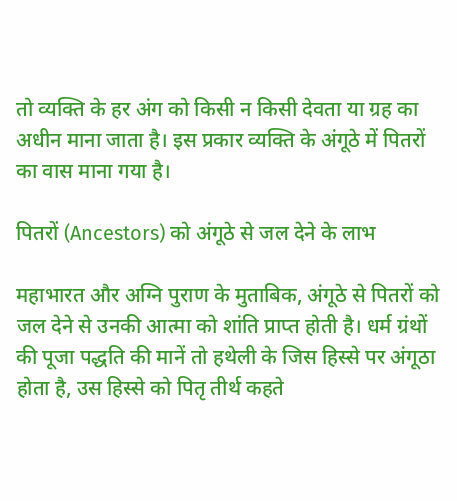तो व्यक्ति के हर अंग को किसी न किसी देवता या ग्रह का अधीन माना जाता है। इस प्रकार व्यक्ति के अंगूठे में पितरों का वास माना गया है।

पितरों (Ancestors) को अंगूठे से जल देने के लाभ

महाभारत और अग्नि पुराण के मुताबिक, अंगूठे से पितरों को जल देने से उनकी आत्मा को शांति प्राप्त होती है। धर्म ग्रंथों की पूजा पद्धति की मानें तो हथेली के जिस हिस्से पर अंगूठा होता है, उस हिस्से को पितृ तीर्थ कहते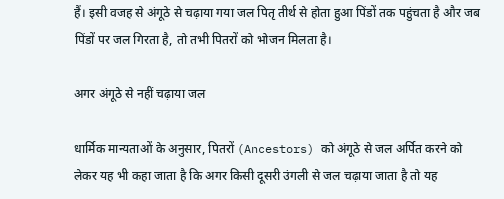हैं। इसी वजह से अंगूठे से चढ़ाया गया जल पितृ तीर्थ से होता हुआ पिंडों तक पहुंचता है और जब पिंडों पर जल गिरता है, तो तभी पितरों को भोजन मिलता है।

अगर अंगूठे से नहीं चढ़ाया जल

धार्मिक मान्यताओं के अनुसार, पितरों (Ancestors) को अंगूठे से जल अर्पित करने को लेकर यह भी कहा जाता है कि अगर किसी दूसरी उंगली से जल चढ़ाया जाता है तो यह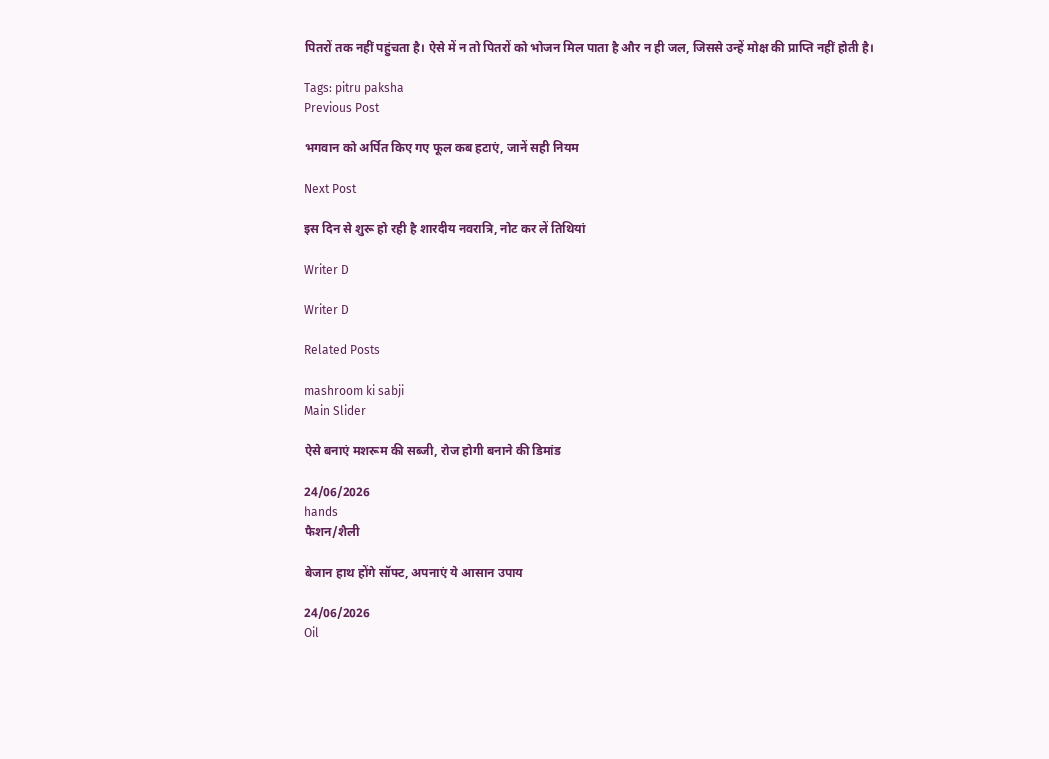पितरों तक नहीं पहुंचता है। ऐसे में न तो पितरों को भोजन मिल पाता है और न ही जल, जिससे उन्हें मोक्ष की प्राप्ति नहीं होती है।

Tags: pitru paksha
Previous Post

भगवान को अर्पित किए गए फूल कब हटाएं, जानें सही नियम

Next Post

इस दिन से शुरू हो रही है शारदीय नवरात्रि, नोट कर लें तिथियां

Writer D

Writer D

Related Posts

mashroom ki sabji
Main Slider

ऐसे बनाएं मशरूम की सब्जी, रोज होगी बनाने की डिमांड

24/06/2026
hands
फैशन/शैली

बेजान हाथ होंगे सॉफ्ट, अपनाएं ये आसान उपाय

24/06/2026
Oil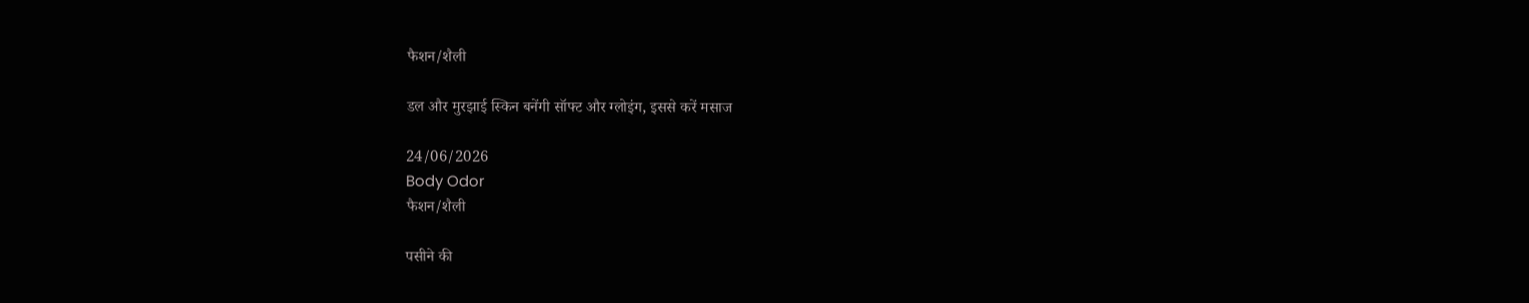फैशन/शैली

डल और मुरझाई स्किन बनेंगी सॉफ्ट और ग्लोइंग, इससे करें मसाज

24/06/2026
Body Odor
फैशन/शैली

पसीने की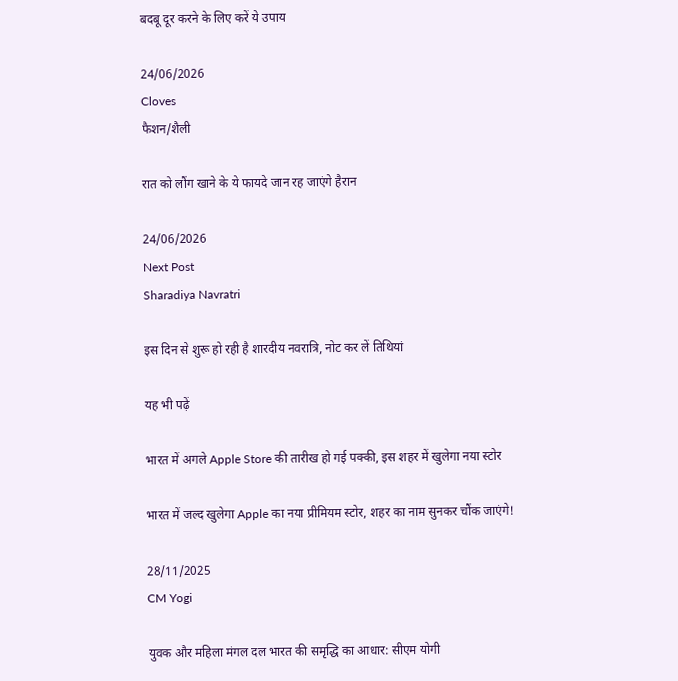बदबू दूर करने के लिए करें ये उपाय

24/06/2026
Cloves
फैशन/शैली

रात को लौंग खाने के ये फायदे जान रह जाएंगे हैरान

24/06/2026
Next Post
Sharadiya Navratri

इस दिन से शुरू हो रही है शारदीय नवरात्रि, नोट कर लें तिथियां

यह भी पढ़ें

भारत में अगले Apple Store की तारीख हो गई पक्की, इस शहर में खुलेगा नया स्टोर

भारत में जल्द खुलेगा Apple का नया प्रीमियम स्टोर, शहर का नाम सुनकर चौंक जाएंगे!

28/11/2025
CM Yogi

युवक और महिला मंगल दल भारत की समृद्धि का आधार: सीएम योगी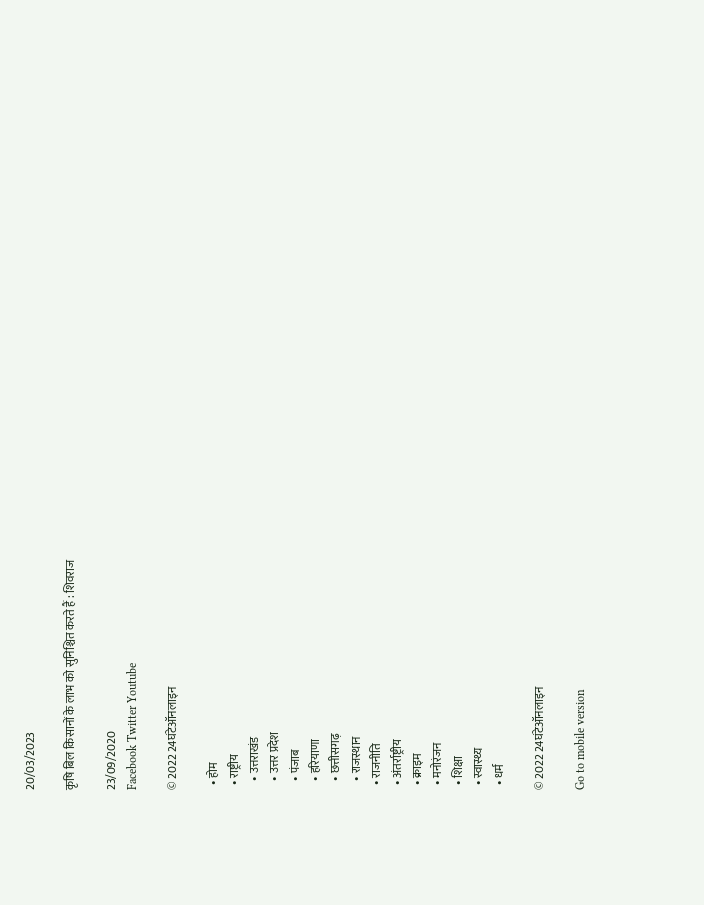20/03/2023

कृषि बिल किसानों के लाभ को सुनिश्चित करते हैं : शिवराज

23/09/2020
Facebook Twitter Youtube

© 2022 24घंटेऑनलाइन

  • होम
  • राष्ट्रीय
    • उत्तराखंड
    • उत्तर प्रदेश
    • पंजाब
    • हरियाणा
    • छत्तीसगढ़
    • राजस्थान
  • राजनीति
  • अंतर्राष्ट्रीय
  • क्राइम
  • मनोरंजन
  • शिक्षा
  • स्वास्थ्य
  • धर्म

© 2022 24घंटेऑनलाइन

Go to mobile version